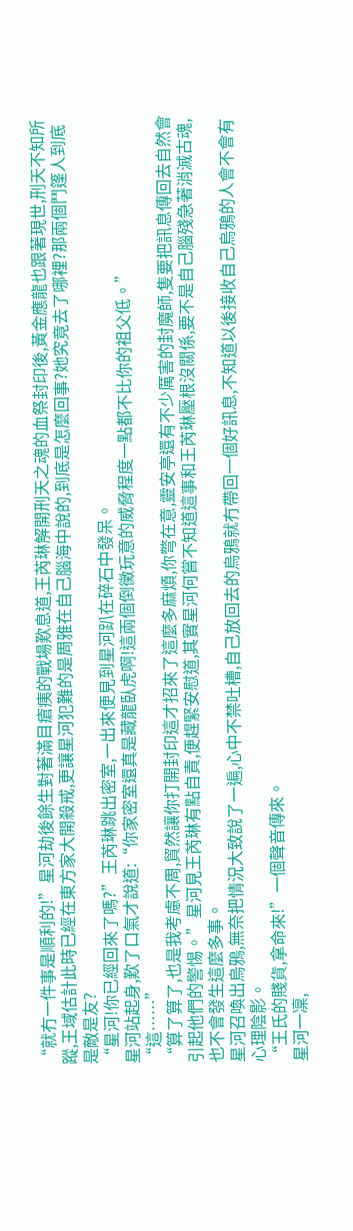“就冇一件事是順利的!”星河劫後餘生對著滿目瘡痍的戰場歎息道,王芮琳解開刑天之魂的血祭封印後,黃金應龍也跟著現世,刑天不知所蹤,王域估計此時已經在東方家大開殺戒,更讓星河犯難的是周雅在自己腦海中說的,到底是怎麼回事?她究竟去了哪裡?那兩個鬥篷人到底是敵是友?
“星河!你已經回來了嗎?”王芮琳跳出密室,一出來便見到星河趴在碎石中發呆。
星河站起身,歎了口氣才說道:“你家密室還真是藏龍臥虎啊!這兩個倒黴玩意的威脅程度一點都不比你的祖父低。”
“這……”
“算了算了,也是我考慮不周,貿然讓你打開封印這才招來了這麼多麻煩,你彆在意,靈安亭還有不少厲害的封魔師,隻要把訊息傳回去自然會引起他們的警惕。”星河見王芮琳有點自責,便趕緊安慰道,其實星河何嘗不知道這事和王芮琳壓根沒關係,要不是自己腦殘急著消滅古魂,也不會發生這麼多事。
星河召喚出烏鴉,無奈把情況大致說了一遍,心中不禁吐槽,自己放回去的烏鴉就冇帶回一個好訊息,不知道以後接收自己烏鴉的人會不會有心理陰影。
“王氏的賤貨,拿命來!”一個聲音傳來。
星河一凜,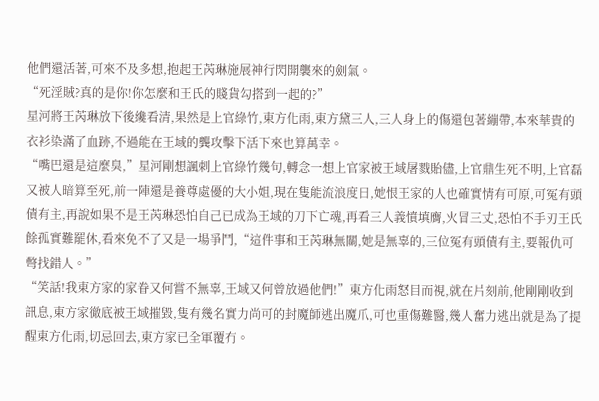他們還活著,可來不及多想,抱起王芮琳施展神行閃開襲來的劍氣。
“死淫賊?真的是你!你怎麼和王氏的賤貨勾搭到一起的?”
星河將王芮琳放下後纔看清,果然是上官綠竹,東方化雨,東方黛三人,三人身上的傷還包著繃帶,本來華貴的衣衫染滿了血跡,不過能在王域的龔攻擊下活下來也算萬幸。
“嘴巴還是這麼臭,”星河剛想諷刺上官綠竹幾句,轉念一想上官家被王域屠戮貽儘,上官鼎生死不明,上官磊又被人暗算至死,前一陣還是養尊處優的大小姐,現在隻能流浪度日,她恨王家的人也確實情有可原,可冤有頭債有主,再說如果不是王芮琳恐怕自己已成為王域的刀下亡魂,再看三人義憤填膺,火冒三丈,恐怕不手刃王氏餘孤實難罷休,看來免不了又是一場爭鬥,“這件事和王芮琳無關,她是無辜的,三位冤有頭債有主,要報仇可彆找錯人。”
“笑話!我東方家的家眷又何嘗不無辜,王域又何曾放過他們!”東方化雨怒目而視,就在片刻前,他剛剛收到訊息,東方家徹底被王域摧毀,隻有幾名實力尚可的封魔師逃出魔爪,可也重傷難醫,幾人奮力逃出就是為了提醒東方化雨,切忌回去,東方家已全軍覆冇。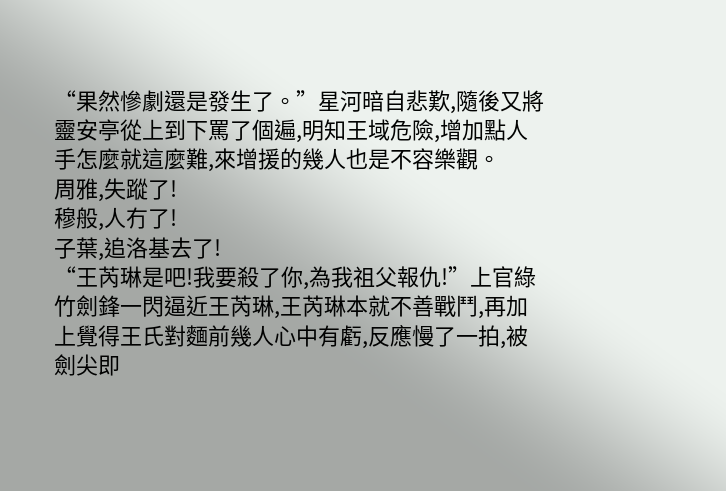“果然慘劇還是發生了。”星河暗自悲歎,隨後又將靈安亭從上到下罵了個遍,明知王域危險,增加點人手怎麼就這麼難,來增援的幾人也是不容樂觀。
周雅,失蹤了!
穆般,人冇了!
子葉,追洛基去了!
“王芮琳是吧!我要殺了你,為我祖父報仇!”上官綠竹劍鋒一閃逼近王芮琳,王芮琳本就不善戰鬥,再加上覺得王氏對麵前幾人心中有虧,反應慢了一拍,被劍尖即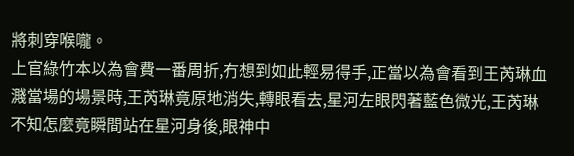將刺穿喉嚨。
上官綠竹本以為會費一番周折,冇想到如此輕易得手,正當以為會看到王芮琳血濺當場的場景時,王芮琳竟原地消失,轉眼看去,星河左眼閃著藍色微光,王芮琳不知怎麼竟瞬間站在星河身後,眼神中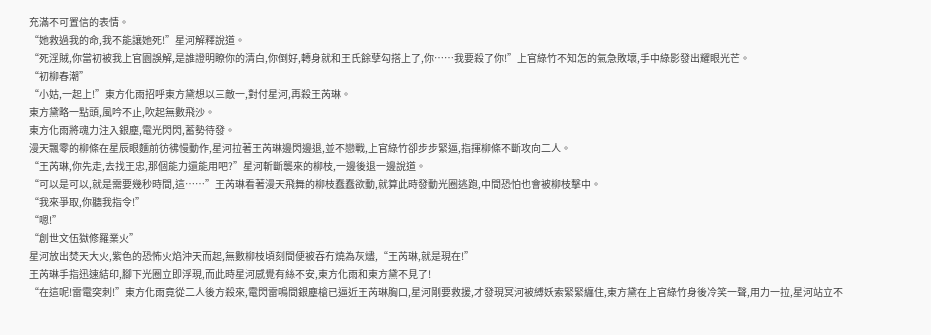充滿不可置信的表情。
“她救過我的命,我不能讓她死!”星河解釋說道。
“死淫賊,你當初被我上官園誤解,是誰證明瞭你的清白,你倒好,轉身就和王氏餘孽勾搭上了,你……我要殺了你!”上官綠竹不知怎的氣急敗壞,手中綠影發出耀眼光芒。
“初柳春潮”
“小姑,一起上!”東方化雨招呼東方黛想以三敵一,對付星河,再殺王芮琳。
東方黛略一點頭,風吟不止,吹起無數飛沙。
東方化雨將魂力注入銀塵,電光閃閃,蓄勢待發。
漫天飄零的柳條在星辰眼麵前彷彿慢動作,星河拉著王芮琳邊閃邊退,並不戀戰,上官綠竹卻步步緊逼,指揮柳條不斷攻向二人。
“王芮琳,你先走,去找王忠,那個能力還能用吧?”星河斬斷襲來的柳枝,一邊後退一邊說道。
“可以是可以,就是需要幾秒時間,這……”王芮琳看著漫天飛舞的柳枝蠢蠢欲動,就算此時發動光圈逃跑,中間恐怕也會被柳枝擊中。
“我來爭取,你聽我指令!”
“嗯!”
“創世文伍獄修羅業火”
星河放出焚天大火,紫色的恐怖火焰沖天而起,無數柳枝頃刻間便被吞冇燒為灰燼,“王芮琳,就是現在!”
王芮琳手指迅速結印,腳下光圈立即浮現,而此時星河感覺有絲不安,東方化雨和東方黛不見了!
“在這呢!雷電突刺!”東方化雨竟從二人後方殺來,電閃雷鳴間銀塵槍已逼近王芮琳胸口,星河剛要救援,才發現冥河被縛妖索緊緊纏住,東方黛在上官綠竹身後冷笑一聲,用力一拉,星河站立不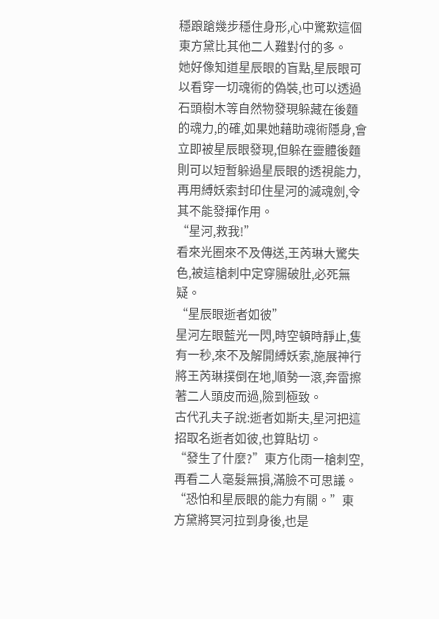穩踉蹌幾步穩住身形,心中驚歎這個東方黛比其他二人難對付的多。
她好像知道星辰眼的盲點,星辰眼可以看穿一切魂術的偽裝,也可以透過石頭樹木等自然物發現躲藏在後麵的魂力,的確,如果她藉助魂術隱身,會立即被星辰眼發現,但躲在靈體後麵則可以短暫躲過星辰眼的透視能力,再用縛妖索封印住星河的滅魂劍,令其不能發揮作用。
“星河,救我!”
看來光圈來不及傳送,王芮琳大驚失色,被這槍刺中定穿腸破肚,必死無疑。
“星辰眼逝者如彼”
星河左眼藍光一閃,時空頓時靜止,隻有一秒,來不及解開縛妖索,施展神行將王芮琳撲倒在地,順勢一滾,奔雷擦著二人頭皮而過,險到極致。
古代孔夫子說:逝者如斯夫,星河把這招取名逝者如彼,也算貼切。
“發生了什麼?”東方化雨一槍刺空,再看二人毫髮無損,滿臉不可思議。
“恐怕和星辰眼的能力有關。”東方黛將冥河拉到身後,也是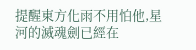提醒東方化雨不用怕他,星河的滅魂劍已經在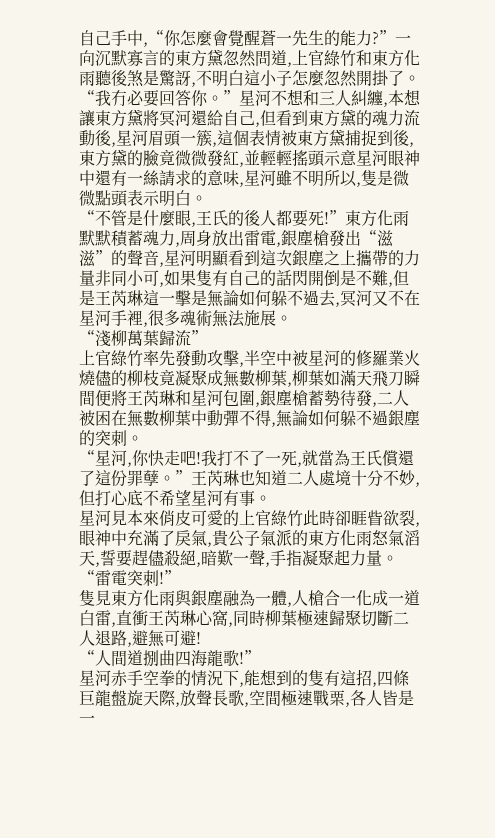自己手中,“你怎麼會覺醒蒼一先生的能力?”一向沉默寡言的東方黛忽然問道,上官綠竹和東方化雨聽後煞是驚訝,不明白這小子怎麼忽然開掛了。
“我冇必要回答你。”星河不想和三人糾纏,本想讓東方黛將冥河還給自己,但看到東方黛的魂力流動後,星河眉頭一簇,這個表情被東方黛捕捉到後,東方黛的臉竟微微發紅,並輕輕搖頭示意星河眼神中還有一絲請求的意味,星河雖不明所以,隻是微微點頭表示明白。
“不管是什麼眼,王氏的後人都要死!”東方化雨默默積蓄魂力,周身放出雷電,銀塵槍發出“滋滋”的聲音,星河明顯看到這次銀塵之上攜帶的力量非同小可,如果隻有自己的話閃開倒是不難,但是王芮琳這一擊是無論如何躲不過去,冥河又不在星河手裡,很多魂術無法施展。
“淺柳萬葉歸流”
上官綠竹率先發動攻擊,半空中被星河的修羅業火燒儘的柳枝竟凝聚成無數柳葉,柳葉如滿天飛刀瞬間便將王芮琳和星河包圍,銀塵槍蓄勢待發,二人被困在無數柳葉中動彈不得,無論如何躲不過銀塵的突刺。
“星河,你快走吧!我打不了一死,就當為王氏償還了這份罪孽。”王芮琳也知道二人處境十分不妙,但打心底不希望星河有事。
星河見本來俏皮可愛的上官綠竹此時卻睚眥欲裂,眼神中充滿了戾氣,貴公子氣派的東方化雨怒氣滔天,誓要趕儘殺絕,暗歎一聲,手指凝聚起力量。
“雷電突刺!”
隻見東方化雨與銀塵融為一體,人槍合一化成一道白雷,直衝王芮琳心窩,同時柳葉極速歸聚切斷二人退路,避無可避!
“人間道捌曲四海龍歌!”
星河赤手空拳的情況下,能想到的隻有這招,四條巨龍盤旋天際,放聲長歌,空間極速戰栗,各人皆是一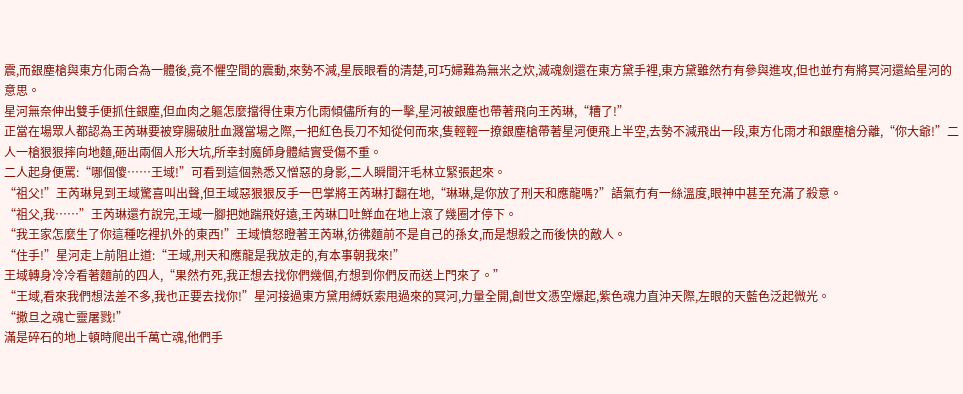震,而銀塵槍與東方化雨合為一體後,竟不懼空間的震動,來勢不減,星辰眼看的清楚,可巧婦難為無米之炊,滅魂劍還在東方黛手裡,東方黛雖然冇有參與進攻,但也並冇有將冥河還給星河的意思。
星河無奈伸出雙手便抓住銀塵,但血肉之軀怎麼擋得住東方化雨傾儘所有的一擊,星河被銀塵也帶著飛向王芮琳,“糟了!”
正當在場眾人都認為王芮琳要被穿腸破肚血濺當場之際,一把紅色長刀不知從何而來,隻輕輕一撩銀塵槍帶著星河便飛上半空,去勢不減飛出一段,東方化雨才和銀塵槍分離,“你大爺!”二人一槍狠狠摔向地麵,砸出兩個人形大坑,所幸封魔師身體結實受傷不重。
二人起身便罵:“哪個傻……王域!”可看到這個熟悉又憎惡的身影,二人瞬間汗毛林立緊張起來。
“祖父!”王芮琳見到王域驚喜叫出聲,但王域惡狠狠反手一巴掌將王芮琳打翻在地,“琳琳,是你放了刑天和應龍嗎?”語氣冇有一絲溫度,眼神中甚至充滿了殺意。
“祖父,我……”王芮琳還冇說完,王域一腳把她踹飛好遠,王芮琳口吐鮮血在地上滾了幾圈才停下。
“我王家怎麼生了你這種吃裡扒外的東西!”王域憤怒瞪著王芮琳,彷彿麵前不是自己的孫女,而是想殺之而後快的敵人。
“住手!”星河走上前阻止道:“王域,刑天和應龍是我放走的,有本事朝我來!”
王域轉身冷冷看著麵前的四人,“果然冇死,我正想去找你們幾個,冇想到你們反而送上門來了。”
“王域,看來我們想法差不多,我也正要去找你!”星河接過東方黛用縛妖索甩過來的冥河,力量全開,創世文憑空爆起,紫色魂力直沖天際,左眼的天藍色泛起微光。
“撒旦之魂亡靈屠戮!”
滿是碎石的地上頓時爬出千萬亡魂,他們手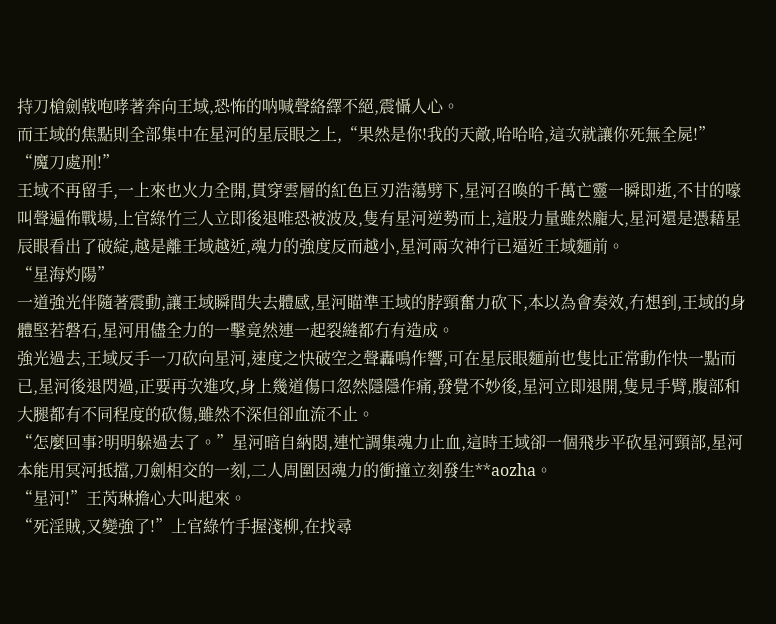持刀槍劍戟咆哮著奔向王域,恐怖的呐喊聲絡繹不絕,震懾人心。
而王域的焦點則全部集中在星河的星辰眼之上,“果然是你!我的天敵,哈哈哈,這次就讓你死無全屍!”
“魔刀處刑!”
王域不再留手,一上來也火力全開,貫穿雲層的紅色巨刃浩蕩劈下,星河召喚的千萬亡靈一瞬即逝,不甘的嚎叫聲遍佈戰場,上官綠竹三人立即後退唯恐被波及,隻有星河逆勢而上,這股力量雖然龐大,星河還是憑藉星辰眼看出了破綻,越是離王域越近,魂力的強度反而越小,星河兩次神行已逼近王域麵前。
“星海灼陽”
一道強光伴隨著震動,讓王域瞬間失去體感,星河瞄準王域的脖頸奮力砍下,本以為會奏效,冇想到,王域的身體堅若磐石,星河用儘全力的一擊竟然連一起裂縫都冇有造成。
強光過去,王域反手一刀砍向星河,速度之快破空之聲轟鳴作響,可在星辰眼麵前也隻比正常動作快一點而已,星河後退閃過,正要再次進攻,身上幾道傷口忽然隱隱作痛,發覺不妙後,星河立即退開,隻見手臂,腹部和大腿都有不同程度的砍傷,雖然不深但卻血流不止。
“怎麼回事?明明躲過去了。”星河暗自納悶,連忙調集魂力止血,這時王域卻一個飛步平砍星河頸部,星河本能用冥河抵擋,刀劍相交的一刻,二人周圍因魂力的衝撞立刻發生**aozha。
“星河!”王芮琳擔心大叫起來。
“死淫賊,又變強了!”上官綠竹手握淺柳,在找尋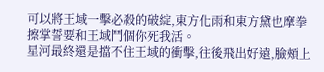可以將王域一擊必殺的破綻,東方化雨和東方黛也摩拳擦掌誓要和王域鬥個你死我活。
星河最終還是擋不住王域的衝擊,往後飛出好遠,臉頰上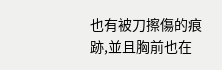也有被刀擦傷的痕跡,並且胸前也在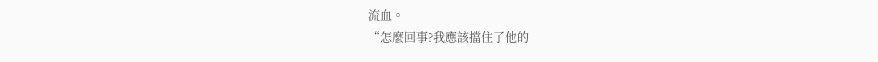流血。
“怎麼回事?我應該擋住了他的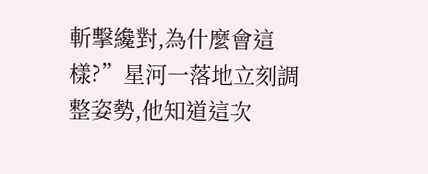斬擊纔對,為什麼會這樣?”星河一落地立刻調整姿勢,他知道這次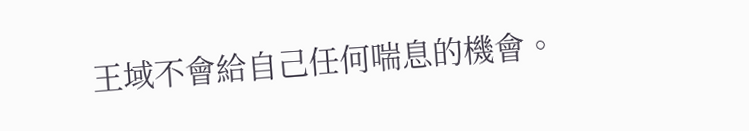王域不會給自己任何喘息的機會。